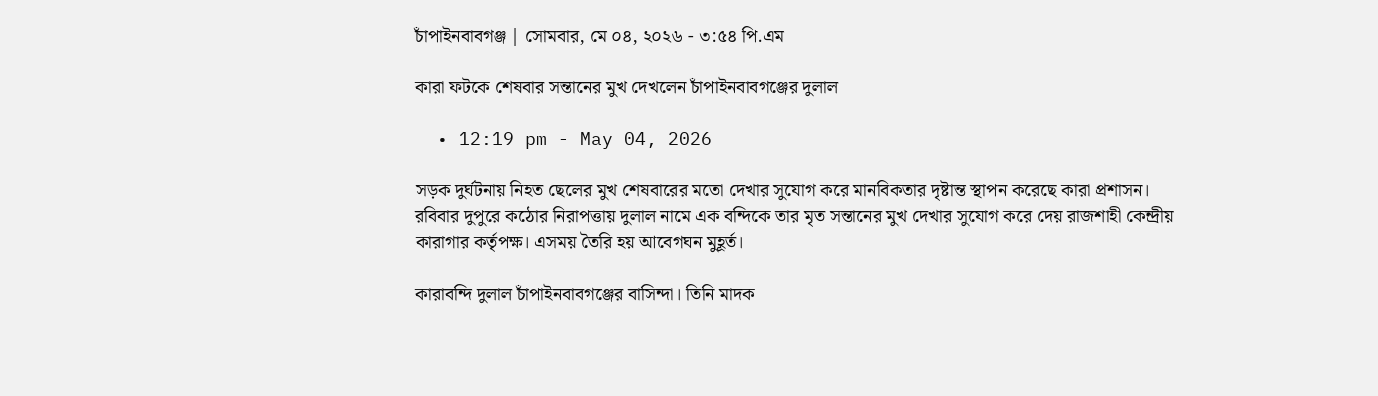চাঁপাইনবাবগঞ্জ | সোমবার, মে ০৪, ২০২৬ - ৩:৫৪ পি.এম

কারা ফটকে শেষবার সন্তানের মুখ দেখলেন চাঁপাইনবাবগঞ্জের দুলাল

  • 12:19 pm - May 04, 2026

সড়ক দুর্ঘটনায় নিহত ছেলের মুখ শেষবারের মতো দেখার সুযোগ করে মানবিকতার দৃষ্টান্ত স্থাপন করেছে কারা প্রশাসন। রবিবার দুপুরে কঠোর নিরাপত্তায় দুলাল নামে এক বন্দিকে তার মৃত সন্তানের মুখ দেখার সুযোগ করে দেয় রাজশাহী কেন্দ্রীয় কারাগার কর্তৃপক্ষ। এসময় তৈরি হয় আবেগঘন মুহূর্ত।

কারাবন্দি দুলাল চাঁপাইনবাবগঞ্জের বাসিন্দা। তিনি মাদক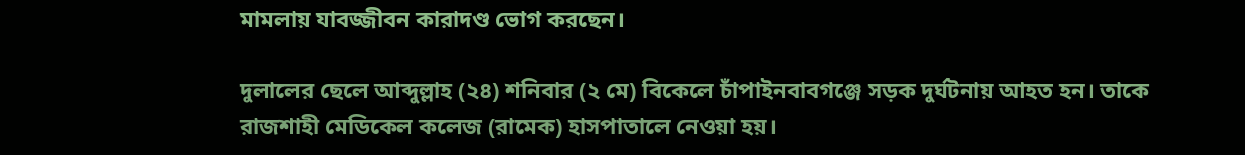মামলায় যাবজ্জীবন কারাদণ্ড ভোগ করছেন।

দুলালের ছেলে আব্দুল্লাহ (২৪) শনিবার (২ মে) বিকেলে চাঁপাইনবাবগঞ্জে সড়ক দুর্ঘটনায় আহত হন। তাকে রাজশাহী মেডিকেল কলেজ (রামেক) হাসপাতালে নেওয়া হয়।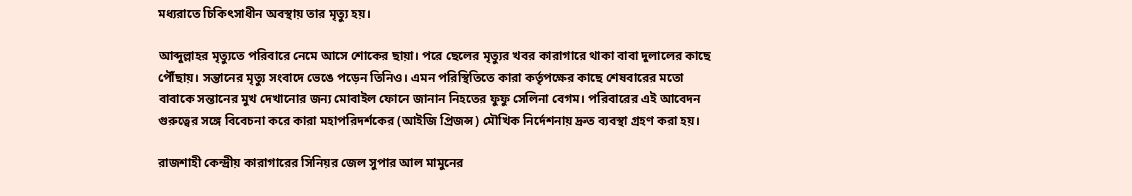মধ্যরাতে চিকিৎসাধীন অবস্থায় তার মৃত্যু হয়।

আব্দুল্লাহর মৃত্যুতে পরিবারে নেমে আসে শোকের ছায়া। পরে ছেলের মৃত্যুর খবর কারাগারে থাকা বাবা দুলালের কাছে পৌঁছায়। সন্তানের মৃত্যু সংবাদে ভেঙে পড়েন তিনিও। এমন পরিস্থিতিতে কারা কর্তৃপক্ষের কাছে শেষবারের মতো বাবাকে সন্তানের মুখ দেখানোর জন্য মোবাইল ফোনে জানান নিহতের ফুফু সেলিনা বেগম। পরিবারের এই আবেদন গুরুত্বের সঙ্গে বিবেচনা করে কারা মহাপরিদর্শকের (আইজি প্রিজন্স) মৌখিক নির্দেশনায় দ্রুত ব্যবস্থা গ্রহণ করা হয়।

রাজশাহী কেন্দ্রীয় কারাগারের সিনিয়র জেল সুপার আল মামুনের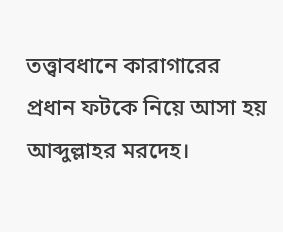তত্ত্বাবধানে কারাগারের প্রধান ফটকে নিয়ে আসা হয় আব্দুল্লাহর মরদেহ।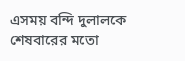এসময় বন্দি দুলালকে শেষবারের মতো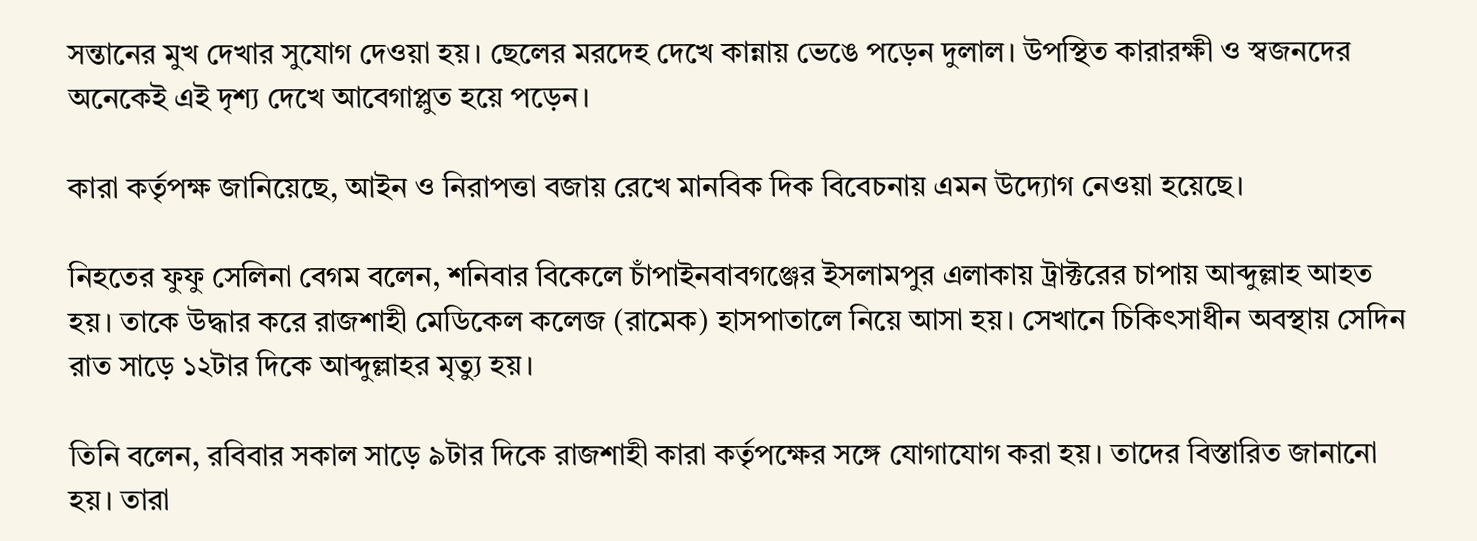সন্তানের মুখ দেখার সুযোগ দেওয়া হয়। ছেলের মরদেহ দেখে কান্নায় ভেঙে পড়েন দুলাল। উপস্থিত কারারক্ষী ও স্বজনদের অনেকেই এই দৃশ্য দেখে আবেগাপ্লুত হয়ে পড়েন।

কারা কর্তৃপক্ষ জানিয়েছে, আইন ও নিরাপত্তা বজায় রেখে মানবিক দিক বিবেচনায় এমন উদ্যোগ নেওয়া হয়েছে।

নিহতের ফুফু সেলিনা বেগম বলেন, শনিবার বিকেলে চাঁপাইনবাবগঞ্জের ইসলামপুর এলাকায় ট্রাক্টরের চাপায় আব্দুল্লাহ আহত হয়। তাকে উদ্ধার করে রাজশাহী মেডিকেল কলেজ (রামেক) হাসপাতালে নিয়ে আসা হয়। সেখানে চিকিৎসাধীন অবস্থায় সেদিন রাত সাড়ে ১২টার দিকে আব্দুল্লাহর মৃত্যু হয়।

তিনি বলেন, রবিবার সকাল সাড়ে ৯টার দিকে রাজশাহী কারা কর্তৃপক্ষের সঙ্গে যোগাযোগ করা হয়। তাদের বিস্তারিত জানানো হয়। তারা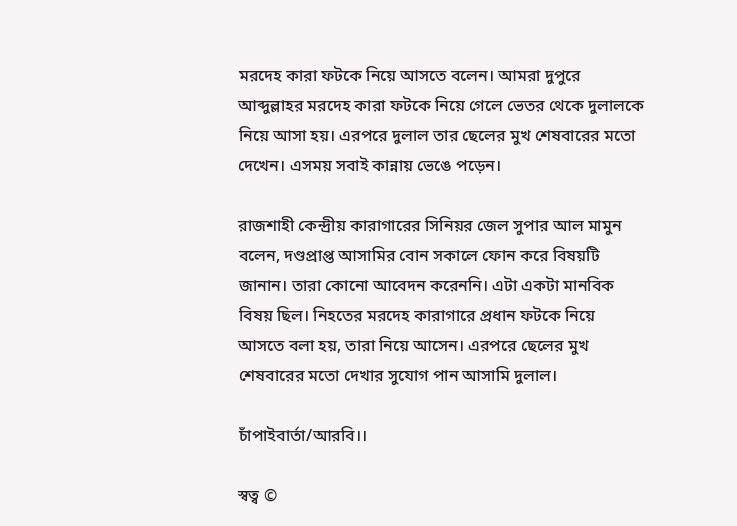মরদেহ কারা ফটকে নিয়ে আসতে বলেন। আমরা দুপুরে আব্দুল্লাহর মরদেহ কারা ফটকে নিয়ে গেলে ভেতর থেকে দুলালকে নিয়ে আসা হয়। এরপরে দুলাল তার ছেলের মুখ শেষবারের মতো দেখেন। এসময় সবাই কান্নায় ভেঙে পড়েন।

রাজশাহী কেন্দ্রীয় কারাগারের সিনিয়র জেল সুপার আল মামুন বলেন, দণ্ডপ্রাপ্ত আসামির বোন সকালে ফোন করে বিষয়টি জানান। তারা কোনো আবেদন করেননি। এটা একটা মানবিক বিষয় ছিল। নিহতের মরদেহ কারাগারে প্রধান ফটকে নিয়ে আসতে বলা হয়, তারা নিয়ে আসেন। এরপরে ছেলের মুখ শেষবারের মতো দেখার সুযোগ পান আসামি দুলাল।

চাঁপাইবার্তা/আরবি।।

স্বত্ব ©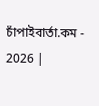চাঁপাইবার্তা.কম - 2026 |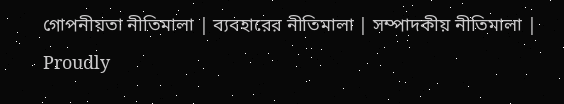গোপনীয়তা নীতিমালা | ব্যবহারের নীতিমালা | সম্পাদকীয় নীতিমালা | Proudly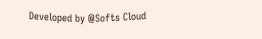Developed by @Softs Cloud